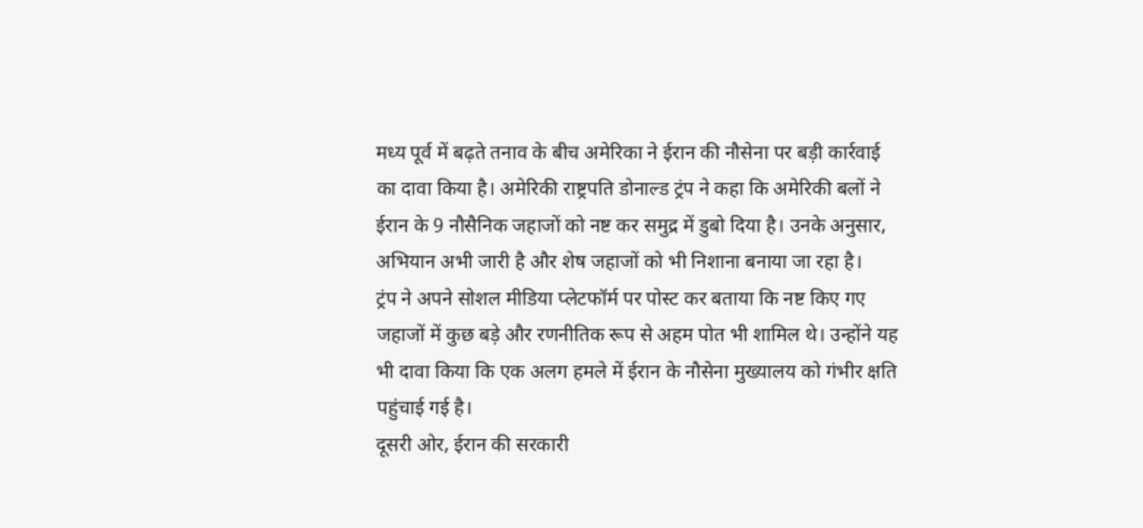मध्य पूर्व में बढ़ते तनाव के बीच अमेरिका ने ईरान की नौसेना पर बड़ी कार्रवाई का दावा किया है। अमेरिकी राष्ट्रपति डोनाल्ड ट्रंप ने कहा कि अमेरिकी बलों ने ईरान के 9 नौसैनिक जहाजों को नष्ट कर समुद्र में डुबो दिया है। उनके अनुसार, अभियान अभी जारी है और शेष जहाजों को भी निशाना बनाया जा रहा है।
ट्रंप ने अपने सोशल मीडिया प्लेटफॉर्म पर पोस्ट कर बताया कि नष्ट किए गए जहाजों में कुछ बड़े और रणनीतिक रूप से अहम पोत भी शामिल थे। उन्होंने यह भी दावा किया कि एक अलग हमले में ईरान के नौसेना मुख्यालय को गंभीर क्षति पहुंचाई गई है।
दूसरी ओर, ईरान की सरकारी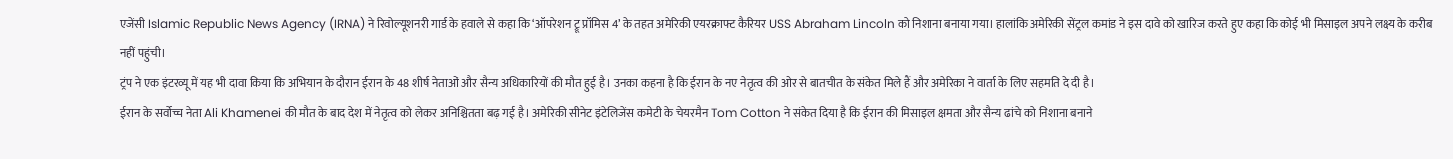एजेंसी Islamic Republic News Agency (IRNA) ने रिवोल्यूशनरी गार्ड के हवाले से कहा कि ‘ऑपरेशन ट्रू प्रॉमिस 4’ के तहत अमेरिकी एयरक्राफ्ट कैरियर USS Abraham Lincoln को निशाना बनाया गया। हालांकि अमेरिकी सेंट्रल कमांड ने इस दावे को खारिज करते हुए कहा कि कोई भी मिसाइल अपने लक्ष्य के करीब नहीं पहुंची।
ट्रंप ने एक इंटरव्यू में यह भी दावा किया कि अभियान के दौरान ईरान के 48 शीर्ष नेताओं और सैन्य अधिकारियों की मौत हुई है। उनका कहना है कि ईरान के नए नेतृत्व की ओर से बातचीत के संकेत मिले हैं और अमेरिका ने वार्ता के लिए सहमति दे दी है।
ईरान के सर्वोच्च नेता Ali Khamenei की मौत के बाद देश में नेतृत्व को लेकर अनिश्चितता बढ़ गई है। अमेरिकी सीनेट इंटेलिजेंस कमेटी के चेयरमैन Tom Cotton ने संकेत दिया है कि ईरान की मिसाइल क्षमता और सैन्य ढांचे को निशाना बनाने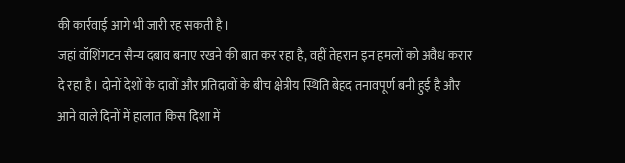की कार्रवाई आगे भी जारी रह सकती है।
जहां वॉशिंगटन सैन्य दबाव बनाए रखने की बात कर रहा है, वहीं तेहरान इन हमलों को अवैध करार दे रहा है। दोनों देशों के दावों और प्रतिदावों के बीच क्षेत्रीय स्थिति बेहद तनावपूर्ण बनी हुई है और आने वाले दिनों में हालात किस दिशा में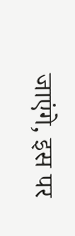जाएंगे, इस पर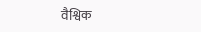वैश्विक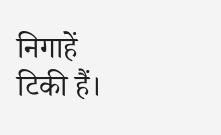निगाहें टिकी हैं।